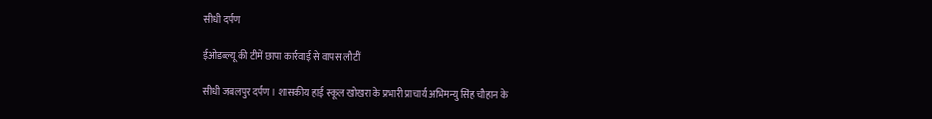सीधी दर्पण

ईओडब्ल्यू की टीमें छापा कार्रवाई से वापस लौटीं

सीधी जबलपुर दर्पण । शासकीय हाई स्कूल खोखरा के प्रभारी प्राचार्य अभिमन्यु सिंह चौहान के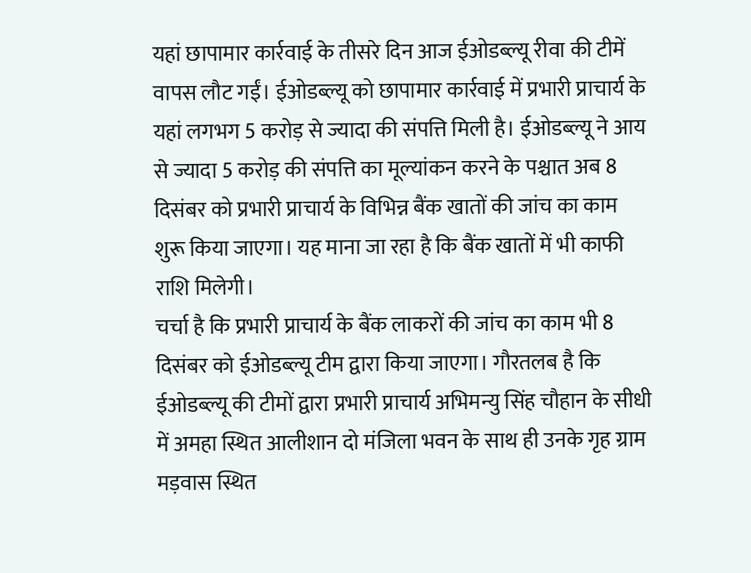यहां छापामार कार्रवाई के तीसरे दिन आज ईओडब्ल्यू रीवा की टीमें वापस लौट गईं। ईओडब्ल्यू को छापामार कार्रवाई में प्रभारी प्राचार्य के यहां लगभग 5 करोड़ से ज्यादा की संपत्ति मिली है। ईओडब्ल्यू ने आय से ज्यादा 5 करोड़ की संपत्ति का मूल्यांकन करने के पश्चात अब 8 दिसंबर को प्रभारी प्राचार्य के विभिन्न बैंक खातों की जांच का काम शुरू किया जाएगा। यह माना जा रहा है कि बैंक खातों में भी काफी राशि मिलेगी।
चर्चा है कि प्रभारी प्राचार्य के बैंक लाकरों की जांच का काम भी 8 दिसंबर को ईओडब्ल्यू टीम द्वारा किया जाएगा। गौरतलब है कि ईओडब्ल्यू की टीमों द्वारा प्रभारी प्राचार्य अभिमन्यु सिंह चौहान के सीधी में अमहा स्थित आलीशान दो मंजिला भवन के साथ ही उनके गृह ग्राम मड़वास स्थित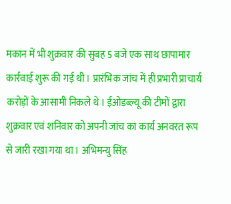मकान में भी शुक्रवार की सुबह 5 बजे एक साथ छापामार कार्रवाई शुरू की गई थी। प्रारंभिक जांच में ही प्रभारी प्राचार्य करोड़ों के आसामी निकले थे। ईओडब्ल्यू की टीमों द्वारा शुक्रवार एवं शनिवार को अपनी जांच का कार्य अनवरत रूप से जारी रखा गया था। अभिमन्यु सिंह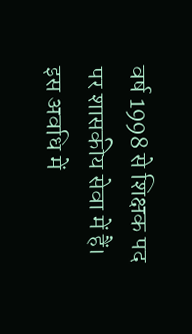वर्ष 1998 से शिक्षक पद पर शासकीय सेवा में हैं। इस अवधि में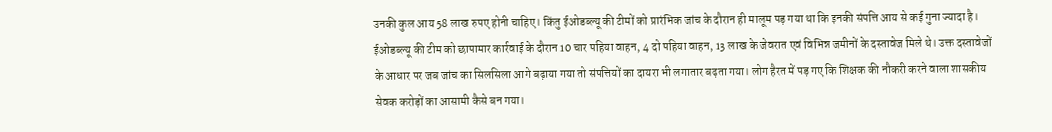उनकी कुल आय 58 लाख रुपए होनी चाहिए। किंतु ईओडब्ल्यू की टीमों को प्रारंभिक जांच के दौरान ही मालूम पड़ गया था कि इनकी संपत्ति आय से कई गुना ज्यादा है। ईओडब्ल्यू की टीम को छापामार कार्रवाई के दौरान 10 चार पहिया वाहन, 4 दो पहिया वाहन, 13 लाख के जेवरात एवं विभिन्न जमीनों के दस्तावेज मिले थे। उक्त दस्तावेजों के आधार पर जब जांच का सिलसिला आगे बढ़ाया गया तो संपत्तियों का दायरा भी लगातार बढ़ता गया। लोग हैरत में पड़ गए कि शिक्षक की नौकरी करने वाला शासकीय सेवक करोड़ों का आसामी कैसे बन गया।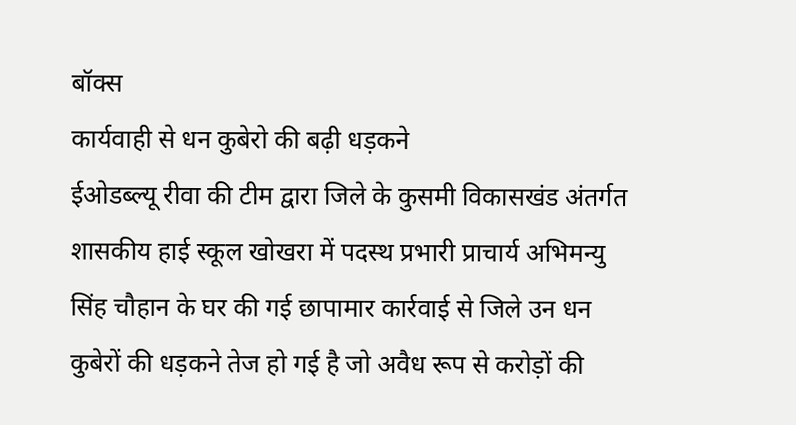बॉक्स
कार्यवाही से धन कुबेरो की बढ़ी धड़कने
ईओडब्ल्यू रीवा की टीम द्वारा जिले के कुसमी विकासखंड अंतर्गत शासकीय हाई स्कूल खोखरा में पदस्थ प्रभारी प्राचार्य अभिमन्यु सिंह चौहान के घर की गई छापामार कार्रवाई से जिले उन धन कुबेरों की धड़कने तेज हो गई है जो अवैध रूप से करोड़ों की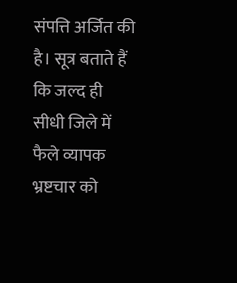संपत्ति अर्जित की है। सूत्र बताते हैं कि जल्द ही सीधी जिले में फैले व्यापक भ्रष्टचार को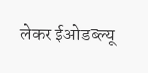लेकर ईओडब्ल्यू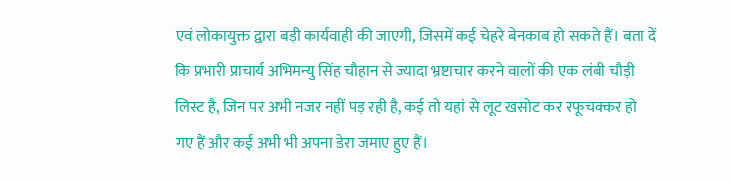एवं लोकायुक्त द्वारा बड़ी कार्यवाही की जाएगी, जिसमें कई चेहरे बेनकाब हो सकते हैं। बता दें कि प्रभारी प्राचार्य अभिमन्यु सिंह चौहान से ज्यादा भ्रष्टाचार करने वालों की एक लंबी चौड़ी लिस्ट है, जिन पर अभी नजर नहीं पड़ रही है, कई तो यहां से लूट खसोट कर रफूचक्कर हो गए हैं और कई अभी भी अपना डेरा जमाए हुए हैं।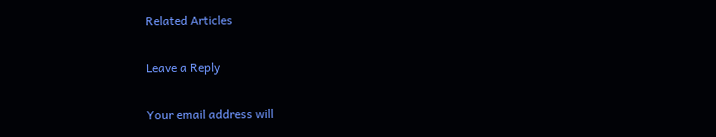Related Articles

Leave a Reply

Your email address will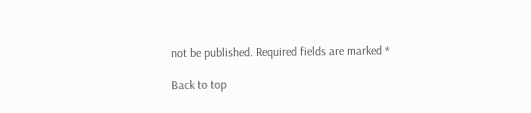not be published. Required fields are marked *

Back to top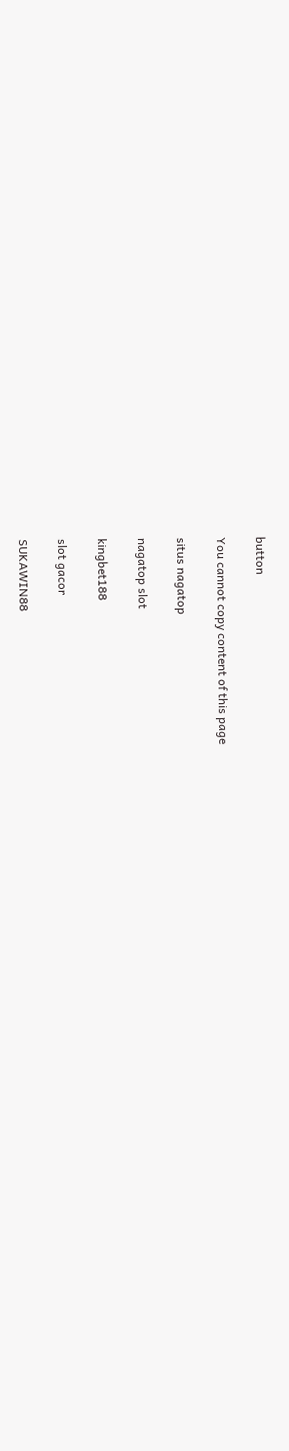button

You cannot copy content of this page

situs nagatop

nagatop slot

kingbet188

slot gacor

SUKAWIN88